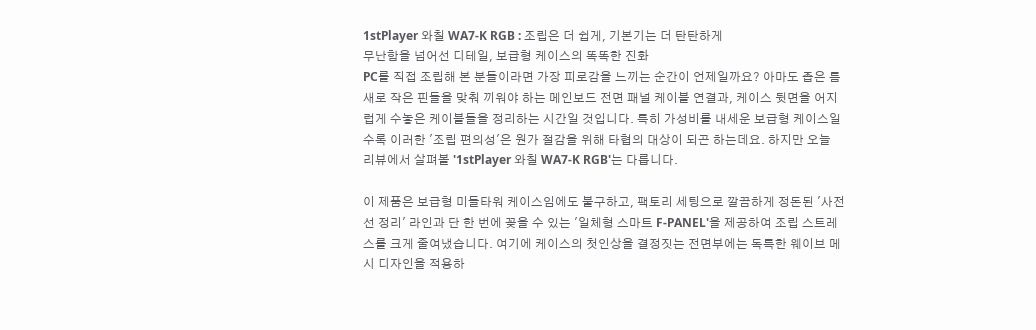1stPlayer 와칠 WA7-K RGB : 조립은 더 쉽게, 기본기는 더 탄탄하게
무난함을 넘어선 디테일, 보급형 케이스의 똑똑한 진화
PC를 직접 조립해 본 분들이라면 가장 피로감을 느끼는 순간이 언제일까요? 아마도 좁은 틈새로 작은 핀들을 맞춰 끼워야 하는 메인보드 전면 패널 케이블 연결과, 케이스 뒷면을 어지럽게 수놓은 케이블들을 정리하는 시간일 것입니다. 특히 가성비를 내세운 보급형 케이스일수록 이러한 '조립 편의성'은 원가 절감을 위해 타협의 대상이 되곤 하는데요. 하지만 오늘 리뷰에서 살펴볼 '1stPlayer 와칠 WA7-K RGB'는 다릅니다.

이 제품은 보급형 미들타워 케이스임에도 불구하고, 팩토리 세팅으로 깔끔하게 정돈된 '사전 선 정리' 라인과 단 한 번에 꽂을 수 있는 '일체형 스마트 F-PANEL'을 제공하여 조립 스트레스를 크게 줄여냈습니다. 여기에 케이스의 첫인상을 결정짓는 전면부에는 독특한 웨이브 메시 디자인을 적용하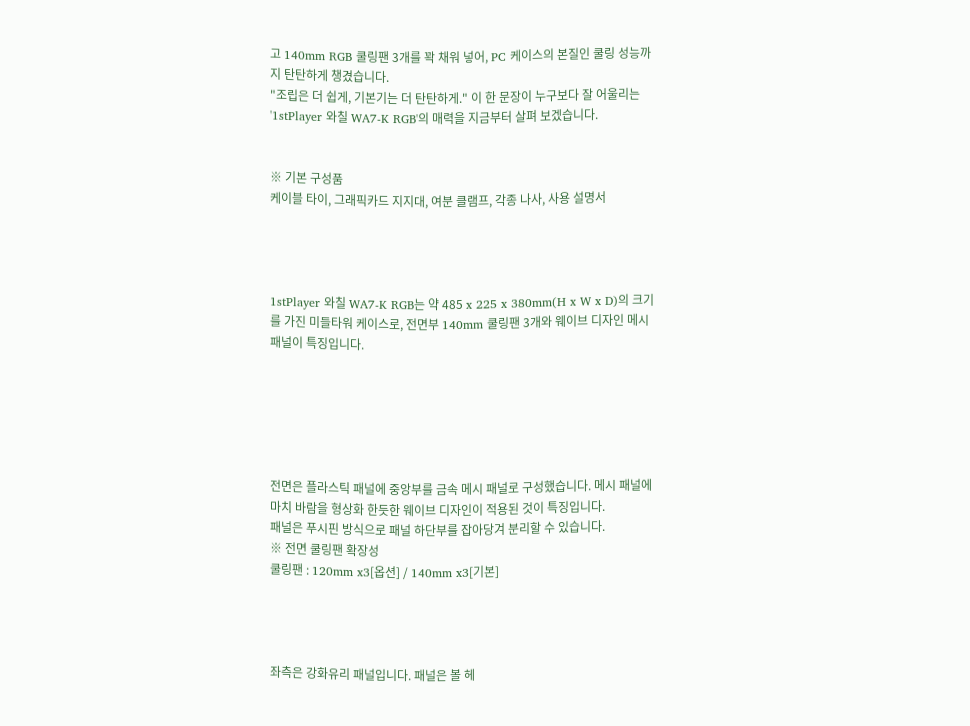고 140mm RGB 쿨링팬 3개를 꽉 채워 넣어, PC 케이스의 본질인 쿨링 성능까지 탄탄하게 챙겼습니다.
"조립은 더 쉽게, 기본기는 더 탄탄하게." 이 한 문장이 누구보다 잘 어울리는 '1stPlayer 와칠 WA7-K RGB'의 매력을 지금부터 살펴 보겠습니다.


※ 기본 구성품
케이블 타이, 그래픽카드 지지대, 여분 클램프, 각종 나사, 사용 설명서




1stPlayer 와칠 WA7-K RGB는 약 485 x 225 x 380mm(H x W x D)의 크기를 가진 미들타워 케이스로, 전면부 140mm 쿨링팬 3개와 웨이브 디자인 메시 패널이 특징입니다.






전면은 플라스틱 패널에 중앙부를 금속 메시 패널로 구성했습니다. 메시 패널에 마치 바람을 형상화 한듯한 웨이브 디자인이 적용된 것이 특징입니다.
패널은 푸시핀 방식으로 패널 하단부를 잡아당겨 분리할 수 있습니다.
※ 전면 쿨링팬 확장성
쿨링팬 : 120mm x3[옵션] / 140mm x3[기본]




좌측은 강화유리 패널입니다. 패널은 볼 헤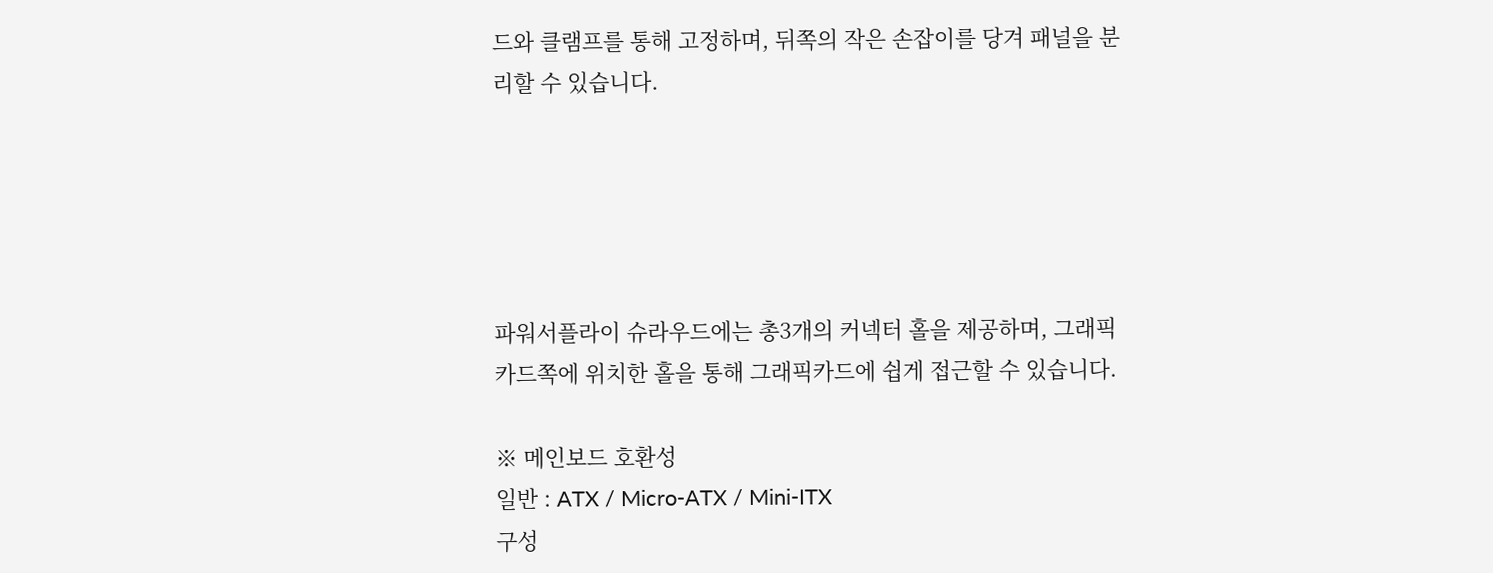드와 클램프를 통해 고정하며, 뒤쪽의 작은 손잡이를 당겨 패널을 분리할 수 있습니다.





파워서플라이 슈라우드에는 총3개의 커넥터 홀을 제공하며, 그래픽카드쪽에 위치한 홀을 통해 그래픽카드에 쉽게 접근할 수 있습니다.

※ 메인보드 호환성
일반 : ATX / Micro-ATX / Mini-ITX
구성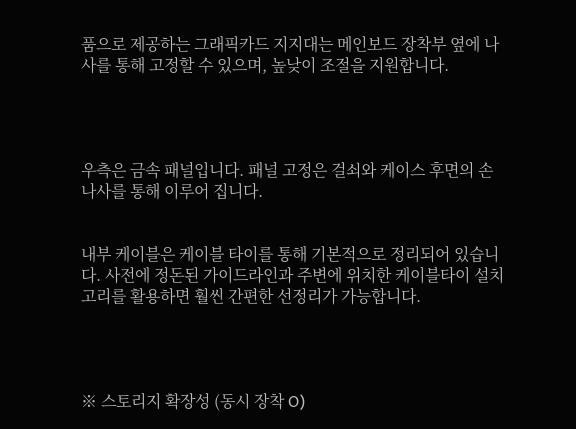품으로 제공하는 그래픽카드 지지대는 메인보드 장착부 옆에 나사를 통해 고정할 수 있으며, 높낮이 조절을 지원합니다.




우측은 금속 패널입니다. 패널 고정은 걸쇠와 케이스 후면의 손나사를 통해 이루어 집니다.


내부 케이블은 케이블 타이를 통해 기본적으로 정리되어 있습니다. 사전에 정돈된 가이드라인과 주변에 위치한 케이블타이 설치 고리를 활용하면 훨씬 간편한 선정리가 가능합니다.




※ 스토리지 확장성 (동시 장착 O)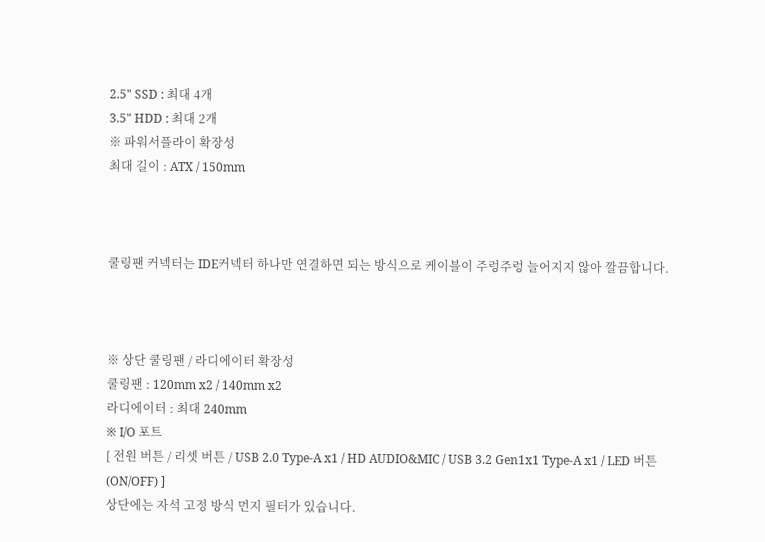2.5" SSD : 최대 4개
3.5" HDD : 최대 2개
※ 파워서플라이 확장성
최대 길이 : ATX / 150mm



쿨링팬 커넥터는 IDE커넥터 하나만 연결하면 되는 방식으로 케이블이 주렁주렁 늘어지지 않아 깔끔합니다.



※ 상단 쿨링팬 / 라디에이터 확장성
쿨링팬 : 120mm x2 / 140mm x2
라디에이터 : 최대 240mm
※ I/O 포트
[ 전원 버튼 / 리셋 버튼 / USB 2.0 Type-A x1 / HD AUDIO&MIC / USB 3.2 Gen1x1 Type-A x1 / LED 버튼(ON/OFF) ]
상단에는 자석 고정 방식 먼지 필터가 있습니다.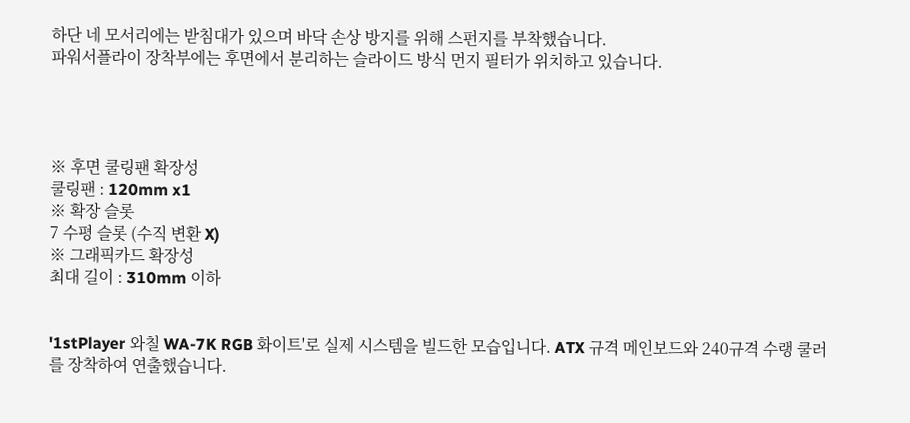하단 네 모서리에는 받침대가 있으며 바닥 손상 방지를 위해 스펀지를 부착했습니다.
파워서플라이 장착부에는 후면에서 분리하는 슬라이드 방식 먼지 필터가 위치하고 있습니다.




※ 후면 쿨링팬 확장성
쿨링팬 : 120mm x1
※ 확장 슬롯
7 수평 슬롯 (수직 변환 X)
※ 그래픽카드 확장성
최대 길이 : 310mm 이하


'1stPlayer 와칠 WA-7K RGB 화이트'로 실제 시스템을 빌드한 모습입니다. ATX 규격 메인보드와 240규격 수랭 쿨러를 장착하여 연출했습니다.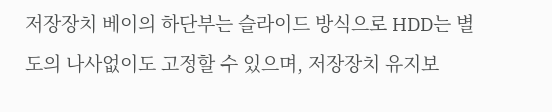저장장치 베이의 하단부는 슬라이드 방식으로 HDD는 별도의 나사없이도 고정할 수 있으며, 저장장치 유지보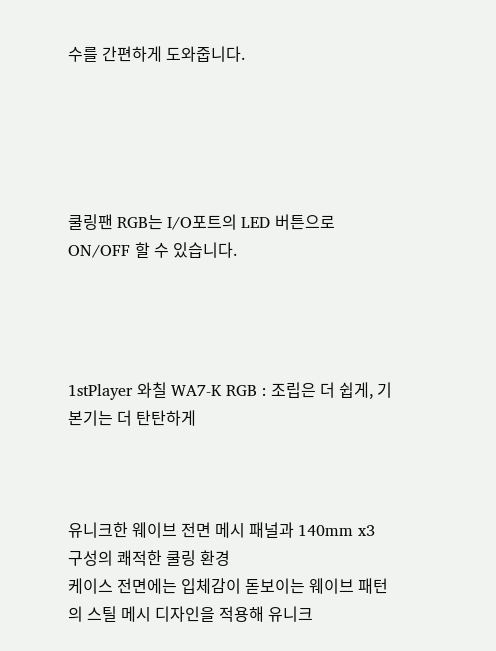수를 간편하게 도와줍니다.





쿨링팬 RGB는 I/O포트의 LED 버튼으로 ON/OFF 할 수 있습니다.




1stPlayer 와칠 WA7-K RGB : 조립은 더 쉽게, 기본기는 더 탄탄하게



유니크한 웨이브 전면 메시 패널과 140mm x3 구성의 쾌적한 쿨링 환경
케이스 전면에는 입체감이 돋보이는 웨이브 패턴의 스틸 메시 디자인을 적용해 유니크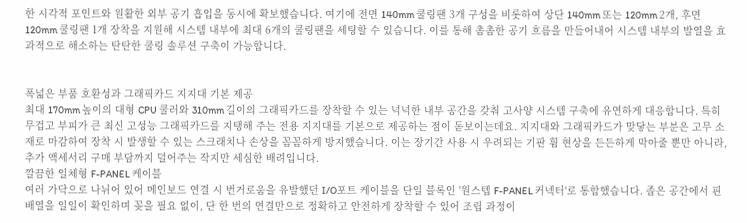한 시각적 포인트와 원활한 외부 공기 흡입을 동시에 확보했습니다. 여기에 전면 140mm 쿨링팬 3개 구성을 비롯하여 상단 140mm 또는 120mm 2개, 후면 120mm 쿨링팬 1개 장착을 지원해 시스템 내부에 최대 6개의 쿨링팬을 세팅할 수 있습니다. 이를 통해 촘촘한 공기 흐름을 만들어내어 시스템 내부의 발열을 효과적으로 해소하는 탄탄한 쿨링 솔루션 구축이 가능합니다.


폭넓은 부품 호환성과 그래픽카드 지지대 기본 제공
최대 170mm 높이의 대형 CPU 쿨러와 310mm 길이의 그래픽카드를 장착할 수 있는 넉넉한 내부 공간을 갖춰 고사양 시스템 구축에 유연하게 대응합니다. 특히 무겁고 부피가 큰 최신 고성능 그래픽카드를 지탱해 주는 전용 지지대를 기본으로 제공하는 점이 돋보이는데요. 지지대와 그래픽카드가 맞닿는 부분은 고무 소재로 마감하여 장착 시 발생할 수 있는 스크래치나 손상을 꼼꼼하게 방지했습니다. 이는 장기간 사용 시 우려되는 기판 휨 현상을 든든하게 막아줄 뿐만 아니라, 추가 액세서리 구매 부담까지 덜어주는 작지만 세심한 배려입니다.
깔끔한 일체형 F-PANEL 케이블
여러 가닥으로 나뉘어 있어 메인보드 연결 시 번거로움을 유발했던 I/O포트 케이블을 단일 블록인 '원스텝 F-PANEL 커넥터'로 통합했습니다. 좁은 공간에서 핀 배열을 일일이 확인하며 꽂을 필요 없이, 단 한 번의 연결만으로 정확하고 안전하게 장착할 수 있어 조립 과정이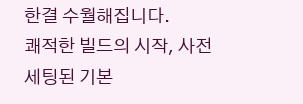한결 수월해집니다.
쾌적한 빌드의 시작, 사전 세팅된 기본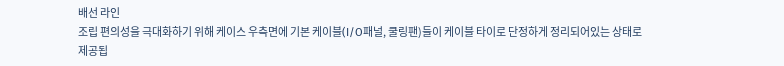배선 라인
조립 편의성을 극대화하기 위해 케이스 우측면에 기본 케이블(I/O패널, 쿨링팬)들이 케이블 타이로 단정하게 정리되어있는 상태로 제공됩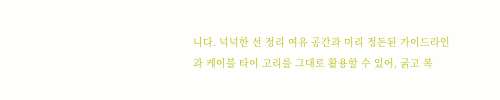니다. 넉넉한 선 정리 여유 공간과 미리 정돈된 가이드라인과 케이블 타이 고리를 그대로 활용할 수 있어, 굵고 복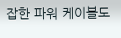잡한 파워 케이블도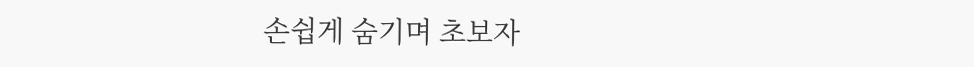손쉽게 숨기며 초보자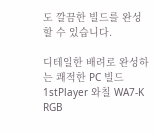도 깔끔한 빌드를 완성할 수 있습니다.

디테일한 배려로 완성하는 쾌적한 PC 빌드
1stPlayer 와칠 WA7-K RGB